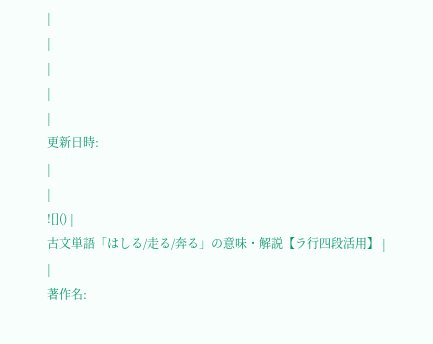|
|
|
|
|
更新日時:
|
|
![]() |
古文単語「はしる/走る/奔る」の意味・解説【ラ行四段活用】 |
|
著作名: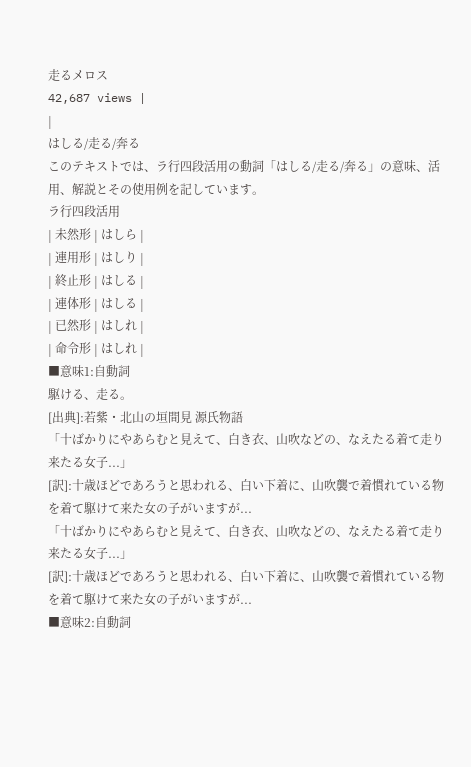走るメロス
42,687 views |
|
はしる/走る/奔る
このテキストでは、ラ行四段活用の動詞「はしる/走る/奔る」の意味、活用、解説とその使用例を記しています。
ラ行四段活用
| 未然形 | はしら |
| 連用形 | はしり |
| 終止形 | はしる |
| 連体形 | はしる |
| 已然形 | はしれ |
| 命令形 | はしれ |
■意味1:自動詞
駆ける、走る。
[出典]:若紫・北山の垣間見 源氏物語
「十ばかりにやあらむと見えて、白き衣、山吹などの、なえたる着て走り来たる女子...」
[訳]:十歳ほどであろうと思われる、白い下着に、山吹襲で着慣れている物を着て駆けて来た女の子がいますが...
「十ばかりにやあらむと見えて、白き衣、山吹などの、なえたる着て走り来たる女子...」
[訳]:十歳ほどであろうと思われる、白い下着に、山吹襲で着慣れている物を着て駆けて来た女の子がいますが...
■意味2:自動詞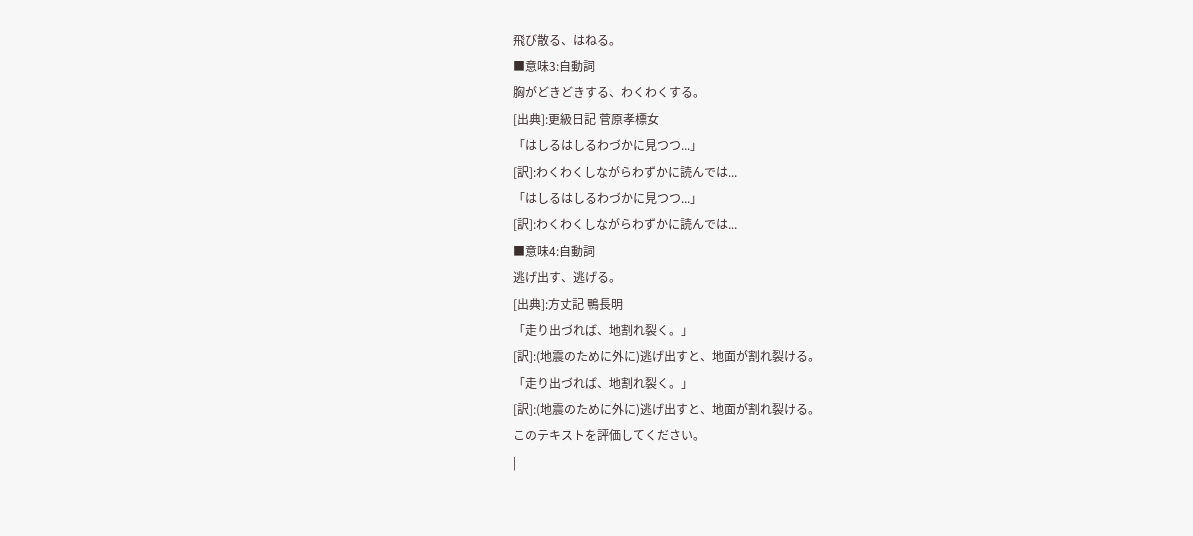飛び散る、はねる。
■意味3:自動詞
胸がどきどきする、わくわくする。
[出典]:更級日記 菅原孝標女
「はしるはしるわづかに見つつ...」
[訳]:わくわくしながらわずかに読んでは...
「はしるはしるわづかに見つつ...」
[訳]:わくわくしながらわずかに読んでは...
■意味4:自動詞
逃げ出す、逃げる。
[出典]:方丈記 鴨長明
「走り出づれば、地割れ裂く。」
[訳]:(地震のために外に)逃げ出すと、地面が割れ裂ける。
「走り出づれば、地割れ裂く。」
[訳]:(地震のために外に)逃げ出すと、地面が割れ裂ける。
このテキストを評価してください。
|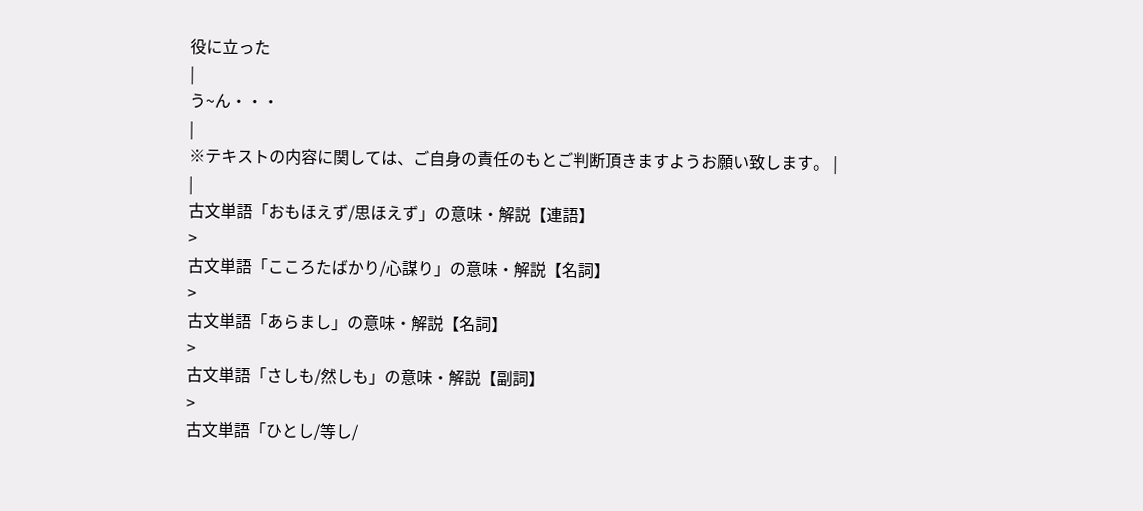役に立った
|
う~ん・・・
|
※テキストの内容に関しては、ご自身の責任のもとご判断頂きますようお願い致します。 |
|
古文単語「おもほえず/思ほえず」の意味・解説【連語】
>
古文単語「こころたばかり/心謀り」の意味・解説【名詞】
>
古文単語「あらまし」の意味・解説【名詞】
>
古文単語「さしも/然しも」の意味・解説【副詞】
>
古文単語「ひとし/等し/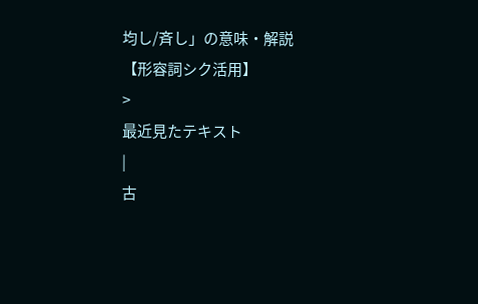均し/斉し」の意味・解説【形容詞シク活用】
>
最近見たテキスト
|
古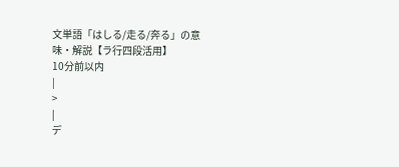文単語「はしる/走る/奔る」の意味・解説【ラ行四段活用】
10分前以内
|
>
|
デ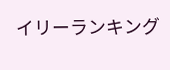イリーランキング